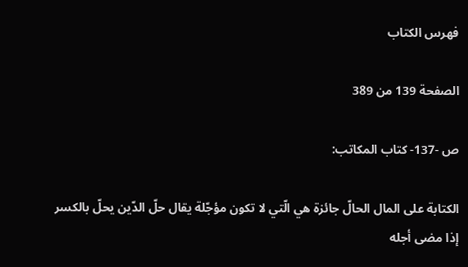فهرس الكتاب

الصفحة 139 من 389

ص -137- كتاب المكاتب:

الكتابة على المال الحالّ جائزة هي الّتي لا تكون مؤجّلة يقال حلّ الدّين يحلّ بالكسر إذا مضى أجله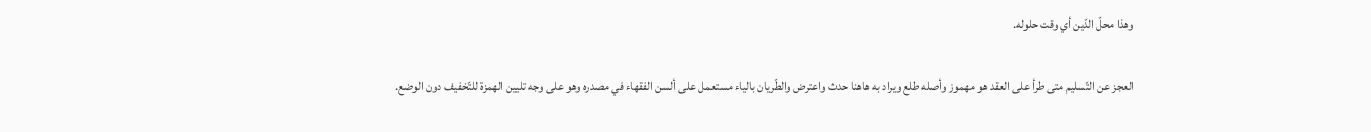وهذا محلّ الدّين أي وقت حلوله.

العجز عن التّسليم متى طرأ على العقد هو مهموز وأصله طلع ويراد به هاهنا حدث واعترض والطّريان بالياء مستعمل على ألسن الفقهاء في مصدره وهو على وجه تليين الهمزة للتّخفيف دون الوضع.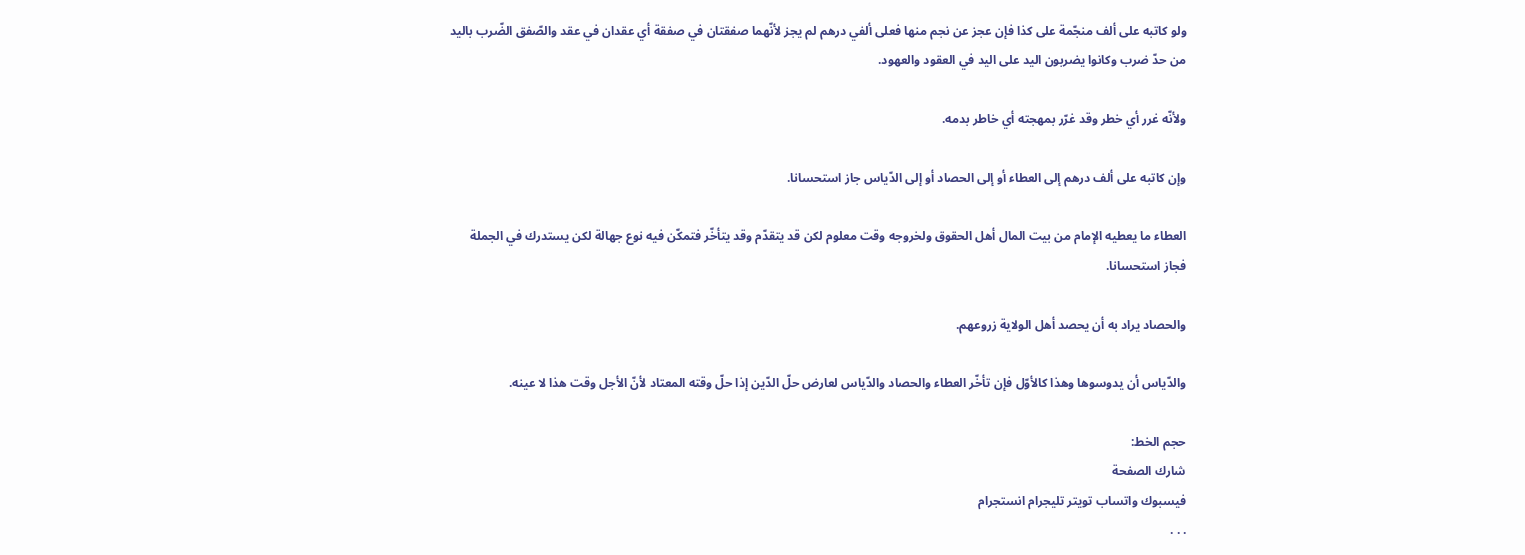ولو كاتبه على ألف منجّمة على كذا فإن عجز عن نجم منها فعلى ألفي درهم لم يجز لأنّهما صفقتان في صفقة أي عقدان في عقد والصّفق الضّرب باليد من حدّ ضرب وكانوا يضربون اليد على اليد في العقود والعهود.

ولأنّه غرر أي خطر وقد غرّر بمهجته أي خاطر بدمه.

وإن كاتبه على ألف درهم إلى العطاء أو إلى الحصاد أو إلى الدّياس جاز استحسانا.

العطاء ما يعطيه الإمام من بيت المال أهل الحقوق ولخروجه وقت معلوم لكن قد يتقدّم وقد يتأخّر فتمكّن فيه نوع جهالة لكن يستدرك في الجملة فجاز استحسانا.

والحصاد يراد به أن يحصد أهل الولاية زروعهم.

والدّياس أن يدوسوها وهذا كالأوّل فإن تأخّر العطاء والحصاد والدّياس لعارض حلّ الدّين إذا حلّ وقته المعتاد لأنّ الأجل وقت هذا لا عينه.

حجم الخط:
شارك الصفحة
فيسبوك واتساب تويتر تليجرام انستجرام
. . .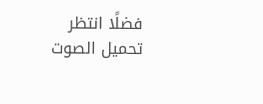فضلًا انتظر تحميل الصوت